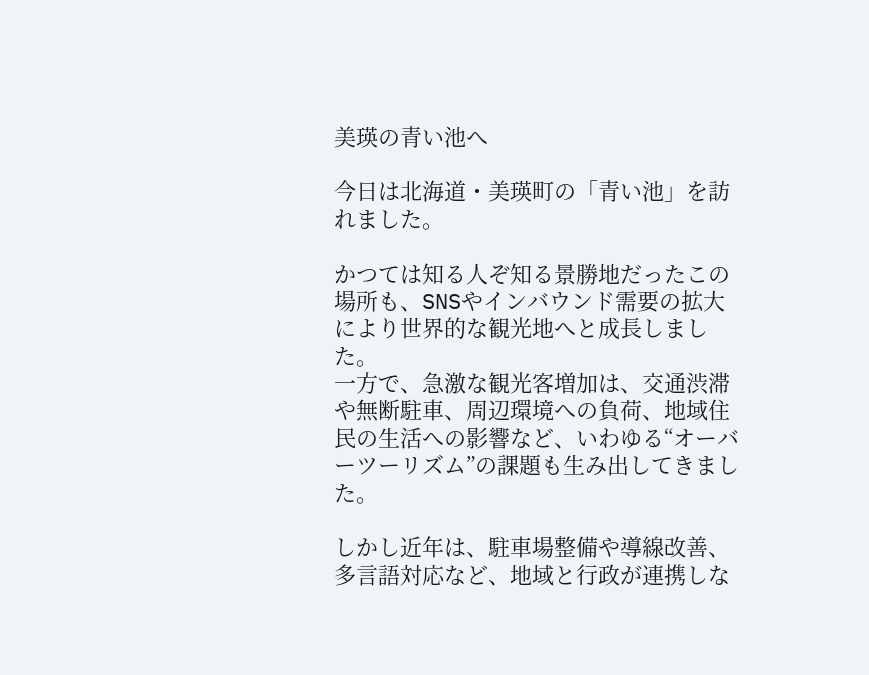美瑛の青い池へ

今日は北海道・美瑛町の「青い池」を訪れました。

かつては知る人ぞ知る景勝地だったこの場所も、SNSやインバウンド需要の拡大により世界的な観光地へと成長しました。
一方で、急激な観光客増加は、交通渋滞や無断駐車、周辺環境への負荷、地域住民の生活への影響など、いわゆる“オーバーツーリズム”の課題も生み出してきました。

しかし近年は、駐車場整備や導線改善、多言語対応など、地域と行政が連携しな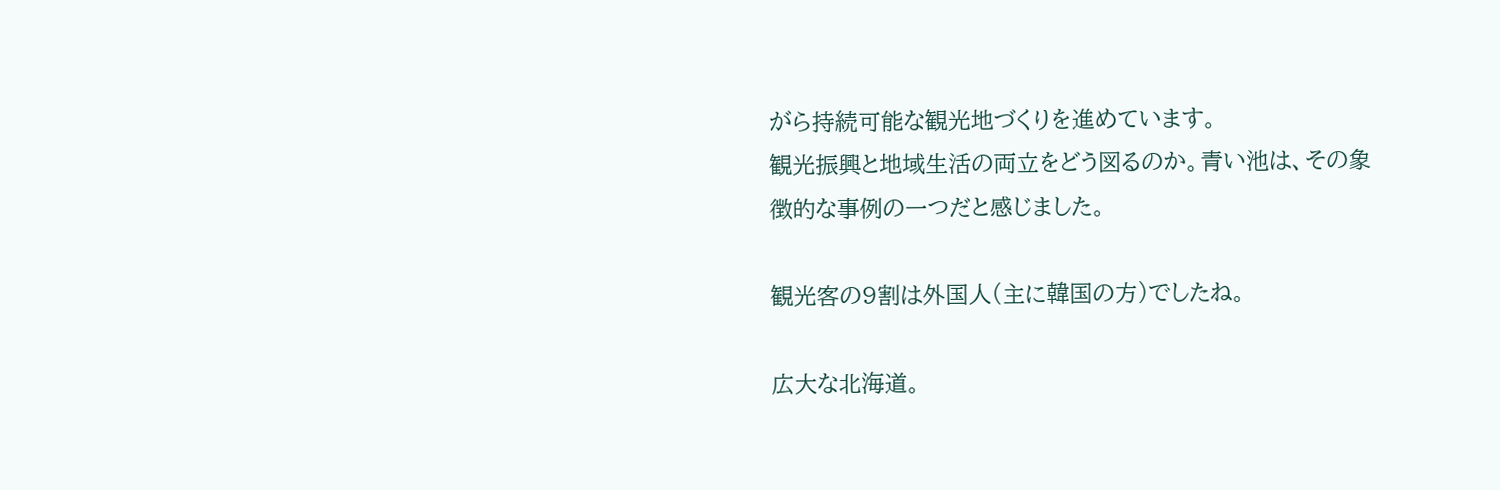がら持続可能な観光地づくりを進めています。
観光振興と地域生活の両立をどう図るのか。青い池は、その象徴的な事例の一つだと感じました。

観光客の9割は外国人(主に韓国の方)でしたね。

広大な北海道。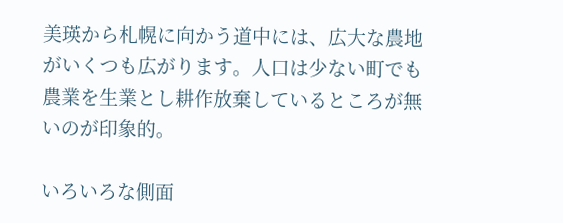美瑛から札幌に向かう道中には、広大な農地がいくつも広がります。人口は少ない町でも農業を生業とし耕作放棄しているところが無いのが印象的。

いろいろな側面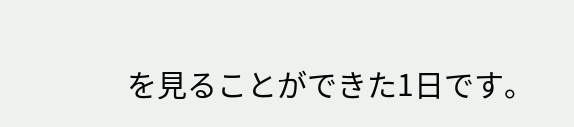を見ることができた1日です。